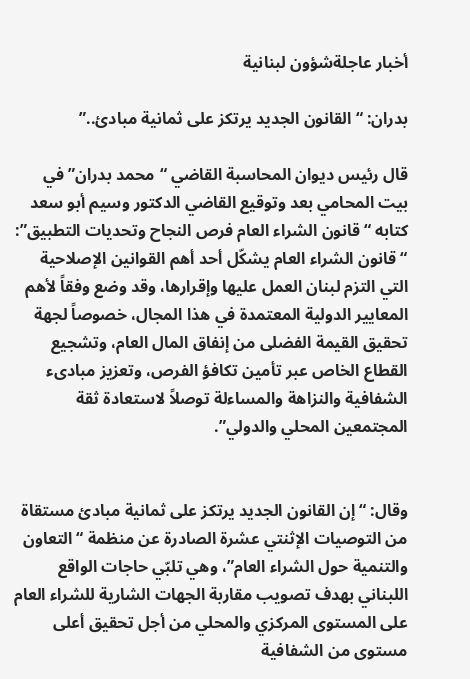أخبار عاجلةشؤون لبنانية

بدران: “القانون الجديد يرتكز على ثمانية مبادئ..”

قال رئيس ديوان المحاسبة القاضي “محمد بدران” في بيت المحامي بعد وتوقيع القاضي الدكتور وسيم أبو سعد كتابه “قانون الشراء العام فرص النجاح وتحديات التطبيق”: “قانون الشراء العام يشكّل أحد أهم القوانين الإصلاحية التي التزم لبنان العمل عليها وإقرارها، وقد وضع وفقاً لأهم المعايير الدولية المعتمدة في هذا المجال، خصوصاً لجهة تحقيق القيمة الفضلى من إنفاق المال العام، وتشجيع القطاع الخاص عبر تأمين تكافؤ الفرص، وتعزيز مبادىء الشفافية والنزاهة والمساءلة توصلاً لاستعادة ثقة المجتمعين المحلي والدولي”.


وقال: “إن القانون الجديد يرتكز على ثمانية مبادئ مستقاة من التوصيات الإثنتي عشرة الصادرة عن منظمة “التعاون والتنمية حول الشراء العام”، وهي تلبّي حاجات الواقع اللبناني بهدف تصويب مقاربة الجهات الشارية للشراء العام على المستوى المركزي والمحلي من أجل تحقيق أعلى مستوى من الشفافية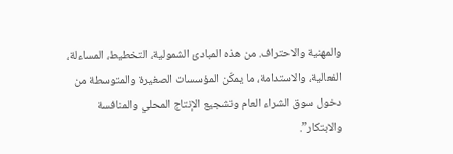والمهنية والاحتراف. من هذه المبادئ الشمولية، التخطيط، المساءلة، الفعالية، والاستدامة، ما يمكّن المؤسسات الصغيرة والمتوسطة من دخول سوق الشراء العام وتشجيع الإنتاج المحلي والمنافسة والابتكار”.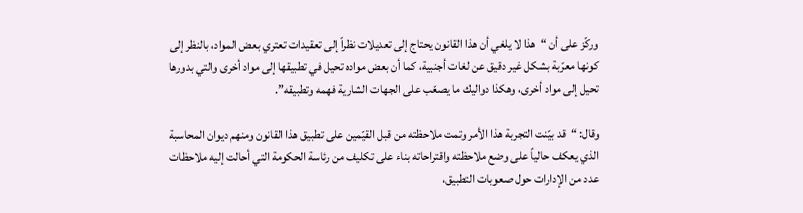وركّز على أن “هذا لا يلغي أن هذا القانون يحتاج إلى تعديلات نظراّ إلى تعقيدات تعتري بعض المواد، بالنظر إلى كونها معرّبة بشكل غير دقيق عن لغات أجنبية، كما أن بعض مواده تحيل في تطبيقها إلى مواد أخرى والتي بدورها تحيل إلى مواد أخرى، وهكذا دواليك ما يصعّب على الجهات الشارية فهمه وتطبيقه”.

وقال: “قد بيّنت التجربة هذا الأمر وتمت ملاحظته من قبل القيّمين على تطبيق هذا القانون ومنهم ديوان المحاسبة الذي يعكف حالياً على وضع ملاحظته واقتراحاته بناء على تكليف من رئاسة الحكومة التي أحالت إليه ملاحظات عدد من الإدارات حول صعوبات التطبيق،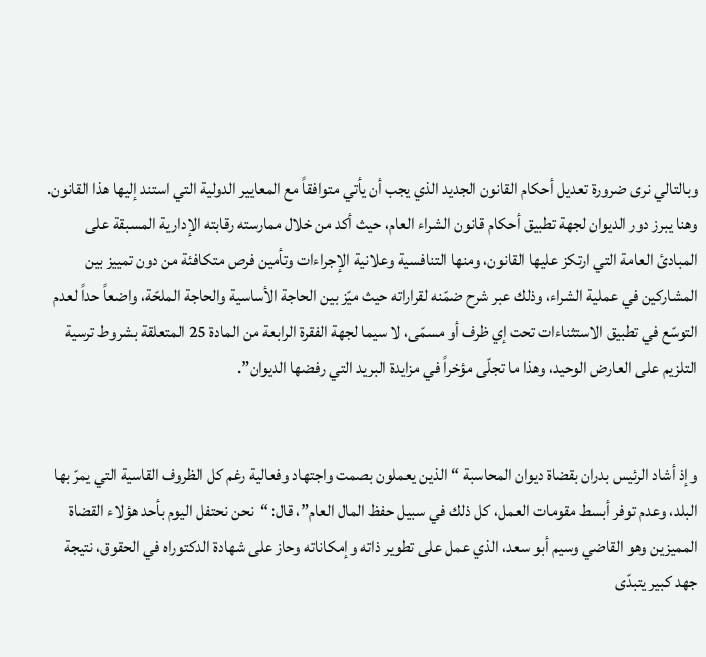وبالتالي نرى ضرورة تعديل أحكام القانون الجديد الذي يجب أن يأتي متوافقاً مع المعايير الدولية التي استند إليها هذا القانون. وهنا يبرز دور الديوان لجهة تطبيق أحكام قانون الشراء العام، حيث أكد من خلال ممارسته رقابته الإدارية المسبقة على المبادئ العامة التي ارتكز عليها القانون، ومنها التنافسية وعلانية الإجراءات وتأمين فرص متكافئة من دون تمييز بين المشاركين في عملية الشراء، وذلك عبر شرح ضمّنه لقراراته حيث ميّز بين الحاجة الأساسية والحاجة الملحّة، واضعاً حداً لعدم التوسّع في تطبيق الاستثناءات تحت إي ظرف أو مسمّى، لا سيما لجهة الفقرة الرابعة من المادة 25 المتعلقة بشروط ترسية التلزيم على العارض الوحيد، وهذا ما تجلّى مؤخراً في مزايدة البريد التي رفضها الديوان”.


وإذ أشاد الرئيس بدران بقضاة ديوان المحاسبة “الذين يعملون بصمت واجتهاد وفعالية رغم كل الظروف القاسية التي يمرّ بها البلد، وعدم توفر أبسط مقومات العمل، كل ذلك في سبيل حفظ المال العام”، قال: “نحن نحتفل اليوم بأحد هؤلاء القضاة المميزين وهو القاضي وسيم أبو سعد، الذي عمل على تطوير ذاته وإمكاناته وحاز على شهادة الدكتوراه في الحقوق، نتيجة جهد كبير يتبدّى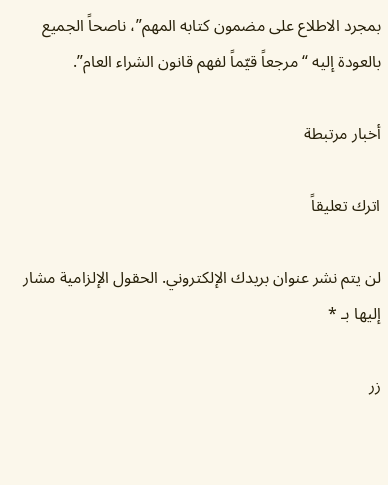بمجرد الاطلاع على مضمون كتابه المهم”، ناصحاً الجميع بالعودة إليه “مرجعاً قيّماً لفهم قانون الشراء العام”.

أخبار مرتبطة

اترك تعليقاً

لن يتم نشر عنوان بريدك الإلكتروني. الحقول الإلزامية مشار إليها بـ *

زر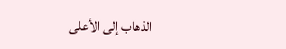الذهاب إلى الأعلى